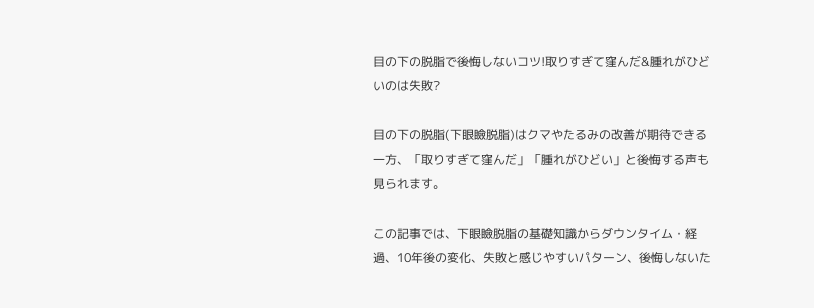目の下の脱脂で後悔しないコツ!取りすぎて窪んだ&腫れがひどいのは失敗?

目の下の脱脂(下眼瞼脱脂)はクマやたるみの改善が期待できる一方、「取りすぎて窪んだ」「腫れがひどい」と後悔する声も見られます。

この記事では、下眼瞼脱脂の基礎知識からダウンタイム・経過、10年後の変化、失敗と感じやすいパターン、後悔しないた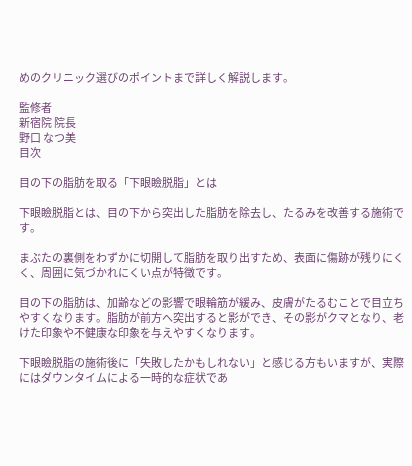めのクリニック選びのポイントまで詳しく解説します。

監修者
新宿院 院長
野口 なつ美
目次

目の下の脂肪を取る「下眼瞼脱脂」とは

下眼瞼脱脂とは、目の下から突出した脂肪を除去し、たるみを改善する施術です。

まぶたの裏側をわずかに切開して脂肪を取り出すため、表面に傷跡が残りにくく、周囲に気づかれにくい点が特徴です。

目の下の脂肪は、加齢などの影響で眼輪筋が緩み、皮膚がたるむことで目立ちやすくなります。脂肪が前方へ突出すると影ができ、その影がクマとなり、老けた印象や不健康な印象を与えやすくなります。

下眼瞼脱脂の施術後に「失敗したかもしれない」と感じる方もいますが、実際にはダウンタイムによる一時的な症状であ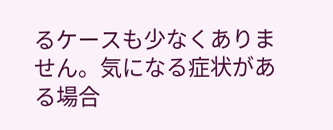るケースも少なくありません。気になる症状がある場合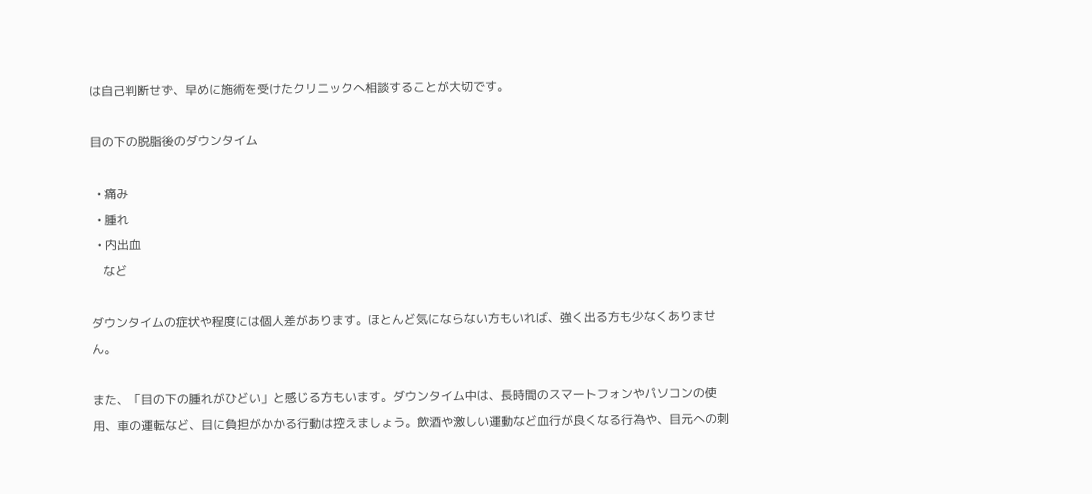は自己判断せず、早めに施術を受けたクリニックへ相談することが大切です。

目の下の脱脂後のダウンタイム

  • 痛み
  • 腫れ
  • 内出血
    など

ダウンタイムの症状や程度には個人差があります。ほとんど気にならない方もいれば、強く出る方も少なくありません。

また、「目の下の腫れがひどい」と感じる方もいます。ダウンタイム中は、長時間のスマートフォンやパソコンの使用、車の運転など、目に負担がかかる行動は控えましょう。飲酒や激しい運動など血行が良くなる行為や、目元への刺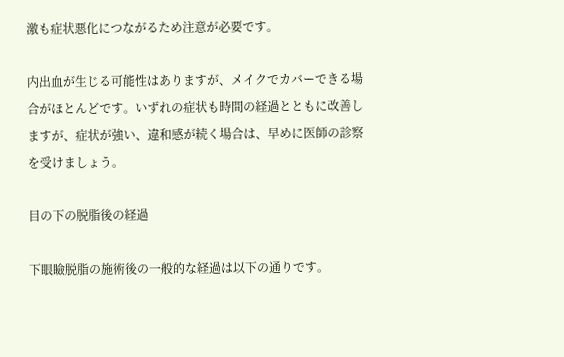激も症状悪化につながるため注意が必要です。

内出血が生じる可能性はありますが、メイクでカバーできる場合がほとんどです。いずれの症状も時間の経過とともに改善しますが、症状が強い、違和感が続く場合は、早めに医師の診察を受けましょう。

目の下の脱脂後の経過

下眼瞼脱脂の施術後の一般的な経過は以下の通りです。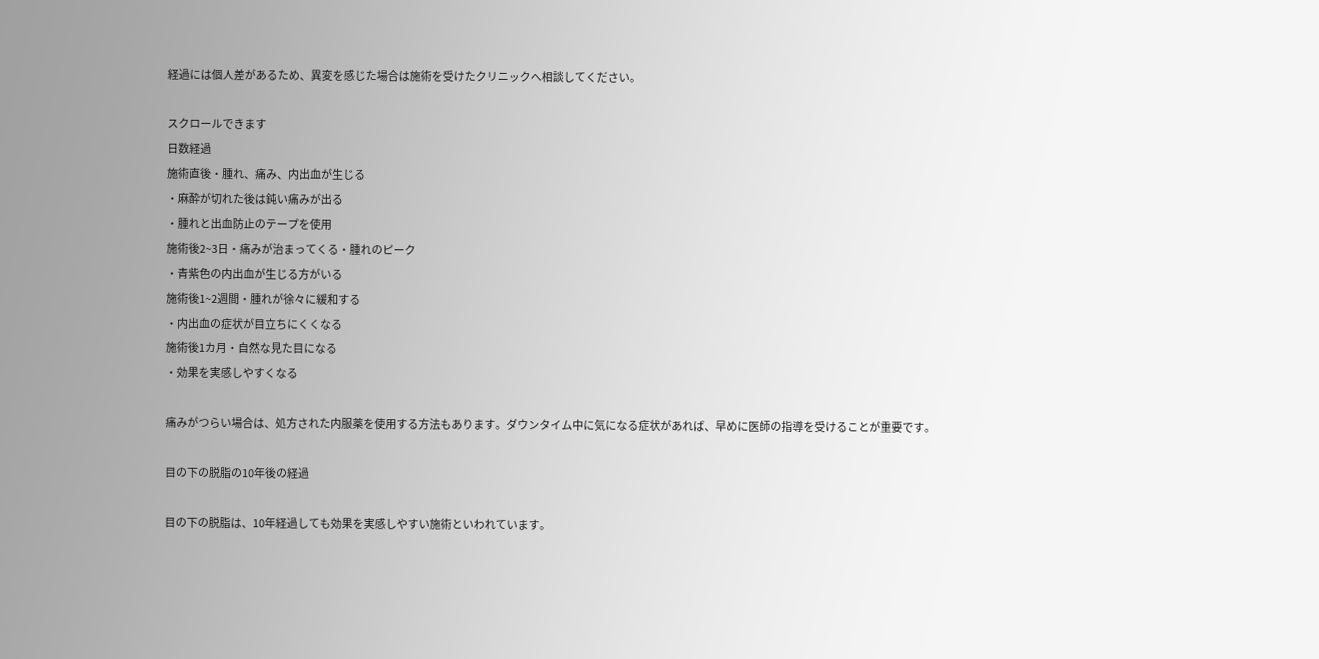経過には個人差があるため、異変を感じた場合は施術を受けたクリニックへ相談してください。

スクロールできます
日数経過
施術直後・腫れ、痛み、内出血が生じる
・麻酔が切れた後は鈍い痛みが出る
・腫れと出血防止のテープを使用
施術後2~3日・痛みが治まってくる・腫れのピーク
・青紫色の内出血が生じる方がいる
施術後1~2週間・腫れが徐々に緩和する
・内出血の症状が目立ちにくくなる
施術後1カ月・自然な見た目になる
・効果を実感しやすくなる

痛みがつらい場合は、処方された内服薬を使用する方法もあります。ダウンタイム中に気になる症状があれば、早めに医師の指導を受けることが重要です。

目の下の脱脂の10年後の経過

目の下の脱脂は、10年経過しても効果を実感しやすい施術といわれています。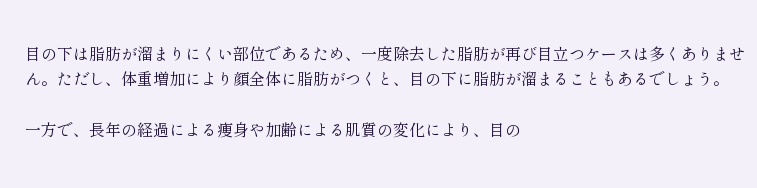目の下は脂肪が溜まりにくい部位であるため、一度除去した脂肪が再び目立つケースは多くありません。ただし、体重増加により顔全体に脂肪がつくと、目の下に脂肪が溜まることもあるでしょう。

一方で、長年の経過による痩身や加齢による肌質の変化により、目の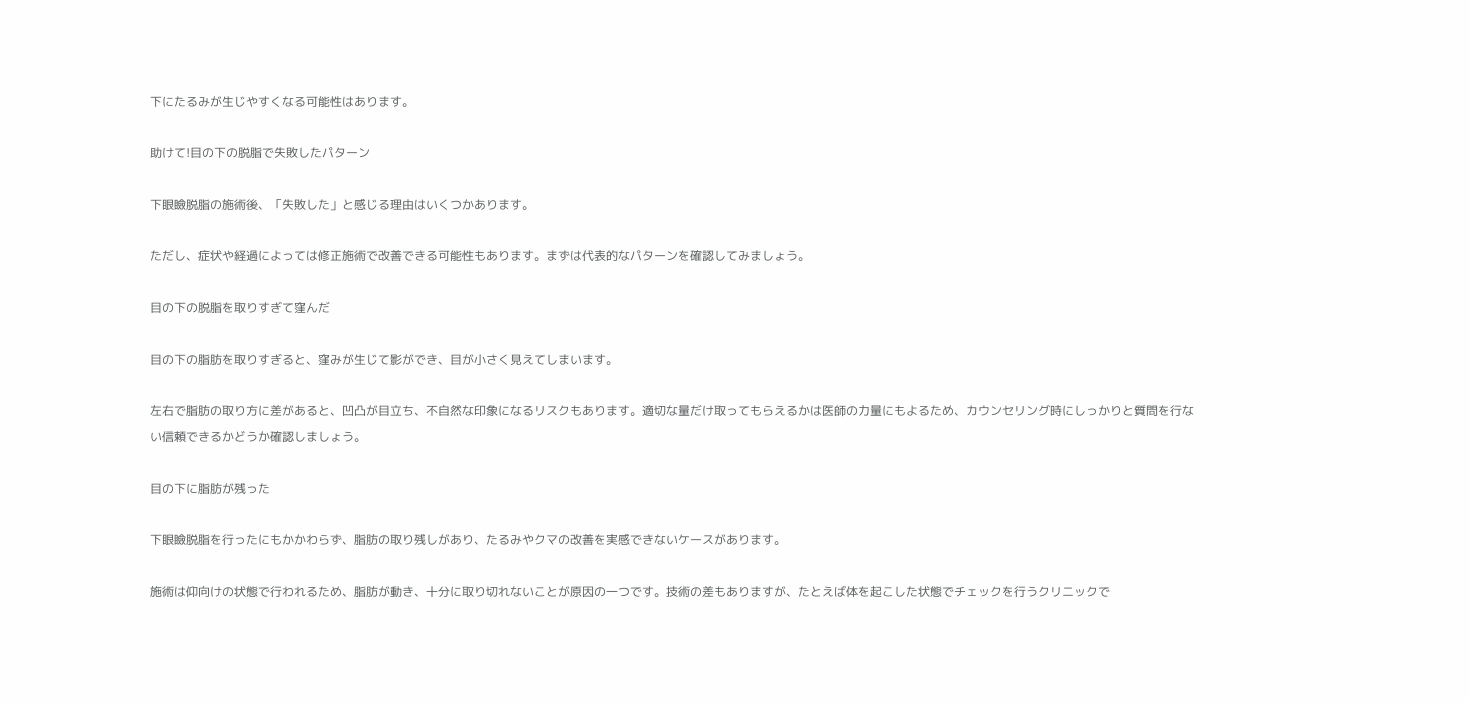下にたるみが生じやすくなる可能性はあります。

助けて!目の下の脱脂で失敗したパターン

下眼瞼脱脂の施術後、「失敗した」と感じる理由はいくつかあります。

ただし、症状や経過によっては修正施術で改善できる可能性もあります。まずは代表的なパターンを確認してみましょう。

目の下の脱脂を取りすぎて窪んだ

目の下の脂肪を取りすぎると、窪みが生じて影ができ、目が小さく見えてしまいます。

左右で脂肪の取り方に差があると、凹凸が目立ち、不自然な印象になるリスクもあります。適切な量だけ取ってもらえるかは医師の力量にもよるため、カウンセリング時にしっかりと質問を行ない信頼できるかどうか確認しましょう。

目の下に脂肪が残った

下眼瞼脱脂を行ったにもかかわらず、脂肪の取り残しがあり、たるみやクマの改善を実感できないケースがあります。

施術は仰向けの状態で行われるため、脂肪が動き、十分に取り切れないことが原因の一つです。技術の差もありますが、たとえば体を起こした状態でチェックを行うクリニックで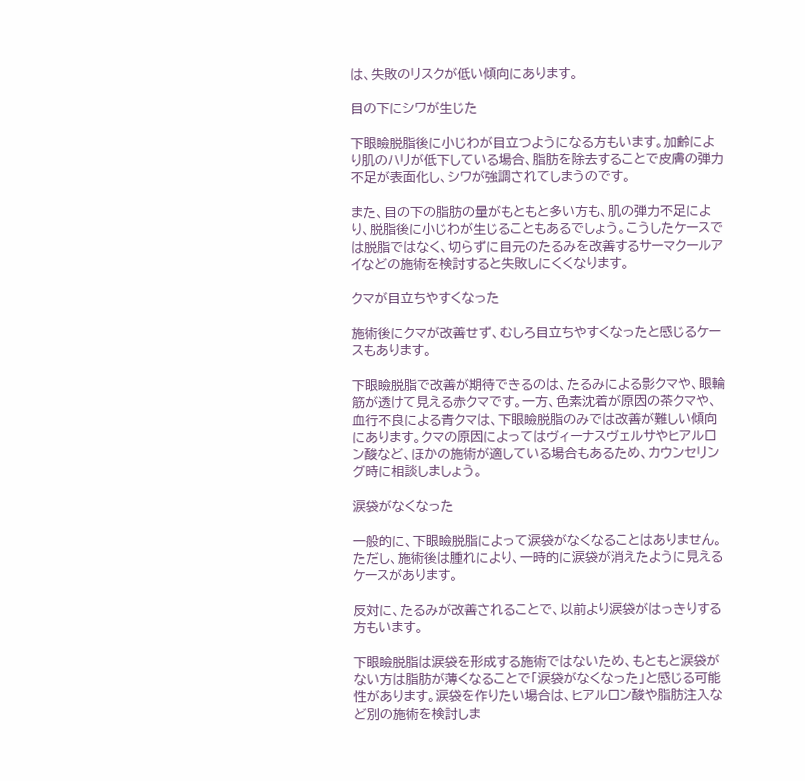は、失敗のリスクが低い傾向にあります。

目の下にシワが生じた

下眼瞼脱脂後に小じわが目立つようになる方もいます。加齢により肌のハリが低下している場合、脂肪を除去することで皮膚の弾力不足が表面化し、シワが強調されてしまうのです。

また、目の下の脂肪の量がもともと多い方も、肌の弾力不足により、脱脂後に小じわが生じることもあるでしょう。こうしたケースでは脱脂ではなく、切らずに目元のたるみを改善するサーマクールアイなどの施術を検討すると失敗しにくくなります。

クマが目立ちやすくなった

施術後にクマが改善せず、むしろ目立ちやすくなったと感じるケースもあります。

下眼瞼脱脂で改善が期待できるのは、たるみによる影クマや、眼輪筋が透けて見える赤クマです。一方、色素沈着が原因の茶クマや、血行不良による青クマは、下眼瞼脱脂のみでは改善が難しい傾向にあります。クマの原因によってはヴィーナスヴェルサやヒアルロン酸など、ほかの施術が適している場合もあるため、カウンセリング時に相談しましょう。

涙袋がなくなった

一般的に、下眼瞼脱脂によって涙袋がなくなることはありません。ただし、施術後は腫れにより、一時的に涙袋が消えたように見えるケースがあります。

反対に、たるみが改善されることで、以前より涙袋がはっきりする方もいます。

下眼瞼脱脂は涙袋を形成する施術ではないため、もともと涙袋がない方は脂肪が薄くなることで「涙袋がなくなった」と感じる可能性があります。涙袋を作りたい場合は、ヒアルロン酸や脂肪注入など別の施術を検討しま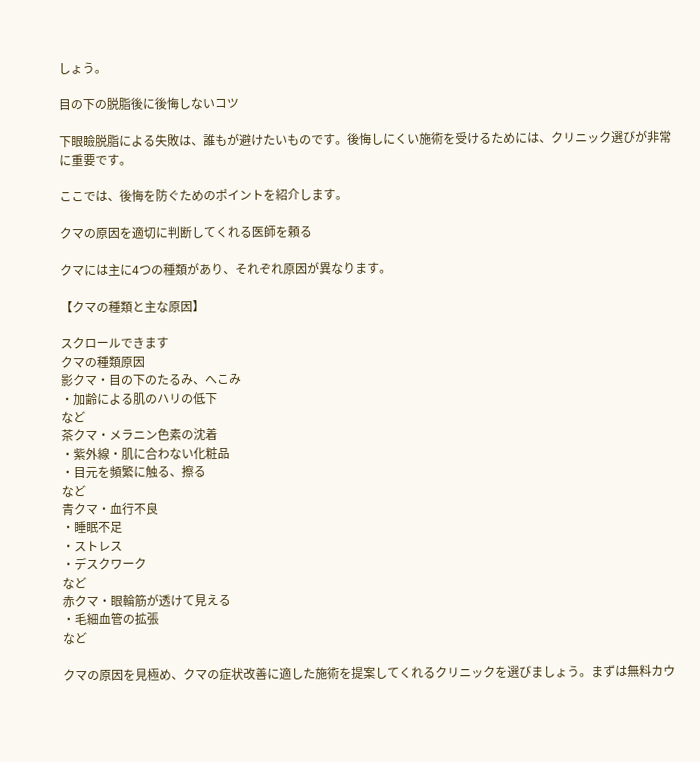しょう。

目の下の脱脂後に後悔しないコツ

下眼瞼脱脂による失敗は、誰もが避けたいものです。後悔しにくい施術を受けるためには、クリニック選びが非常に重要です。

ここでは、後悔を防ぐためのポイントを紹介します。

クマの原因を適切に判断してくれる医師を頼る

クマには主に4つの種類があり、それぞれ原因が異なります。

【クマの種類と主な原因】

スクロールできます
クマの種類原因
影クマ・目の下のたるみ、へこみ
・加齢による肌のハリの低下
など
茶クマ・メラニン色素の沈着
・紫外線・肌に合わない化粧品
・目元を頻繁に触る、擦る
など
青クマ・血行不良
・睡眠不足
・ストレス
・デスクワーク
など
赤クマ・眼輪筋が透けて見える
・毛細血管の拡張
など

クマの原因を見極め、クマの症状改善に適した施術を提案してくれるクリニックを選びましょう。まずは無料カウ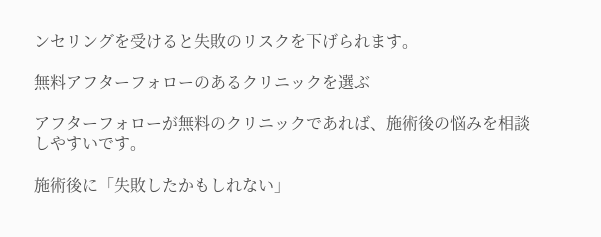ンセリングを受けると失敗のリスクを下げられます。

無料アフターフォローのあるクリニックを選ぶ

アフターフォローが無料のクリニックであれば、施術後の悩みを相談しやすいです。

施術後に「失敗したかもしれない」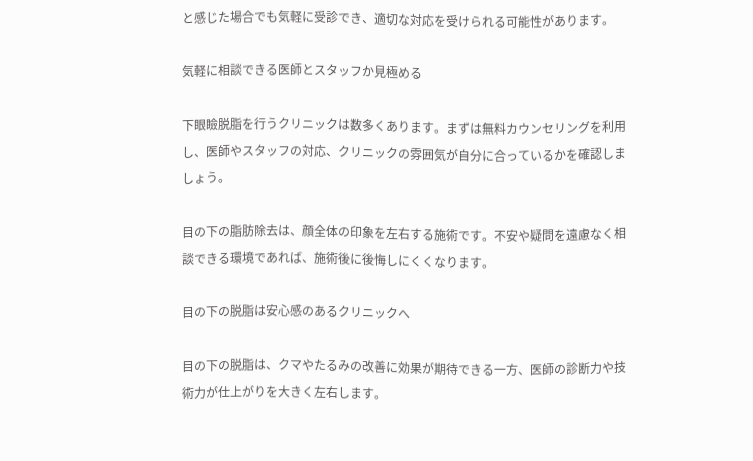と感じた場合でも気軽に受診でき、適切な対応を受けられる可能性があります。

気軽に相談できる医師とスタッフか見極める

下眼瞼脱脂を行うクリニックは数多くあります。まずは無料カウンセリングを利用し、医師やスタッフの対応、クリニックの雰囲気が自分に合っているかを確認しましょう。

目の下の脂肪除去は、顔全体の印象を左右する施術です。不安や疑問を遠慮なく相談できる環境であれば、施術後に後悔しにくくなります。

目の下の脱脂は安心感のあるクリニックへ

目の下の脱脂は、クマやたるみの改善に効果が期待できる一方、医師の診断力や技術力が仕上がりを大きく左右します。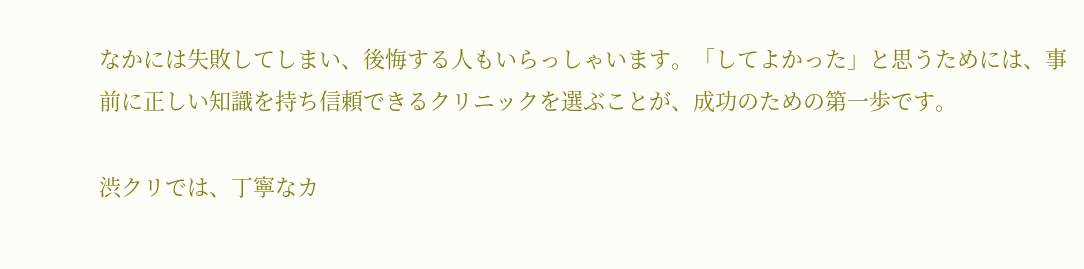なかには失敗してしまい、後悔する人もいらっしゃいます。「してよかった」と思うためには、事前に正しい知識を持ち信頼できるクリニックを選ぶことが、成功のための第一歩です。

渋クリでは、丁寧なカ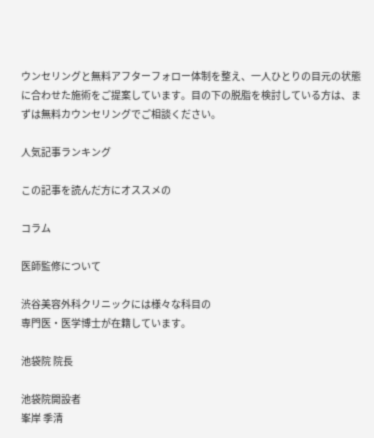ウンセリングと無料アフターフォロー体制を整え、一人ひとりの目元の状態に合わせた施術をご提案しています。目の下の脱脂を検討している方は、まずは無料カウンセリングでご相談ください。

人気記事ランキング

この記事を読んだ方にオススメの

コラム

医師監修について

渋谷美容外科クリニックには様々な科目の
専門医・医学博士が在籍しています。

池袋院 院長

池袋院開設者
峯岸 季清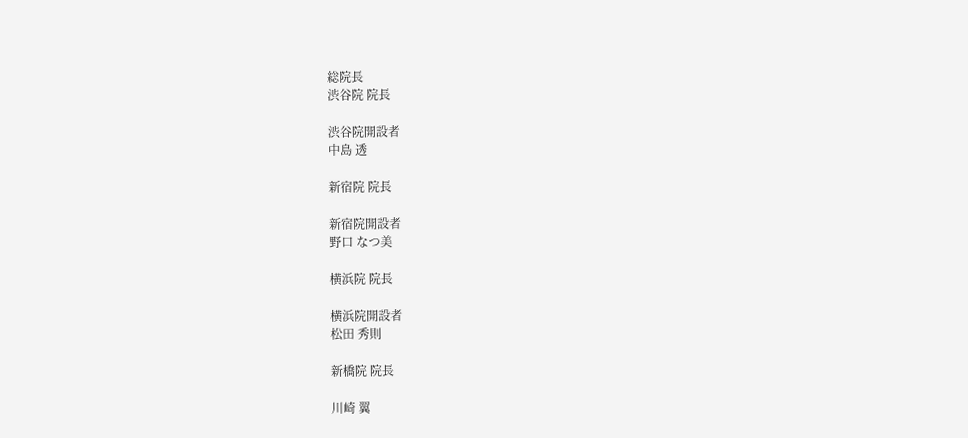総院長
渋谷院 院長

渋谷院開設者
中島 透

新宿院 院長

新宿院開設者
野口 なつ美

横浜院 院長

横浜院開設者
松田 秀則

新橋院 院長

川崎 翼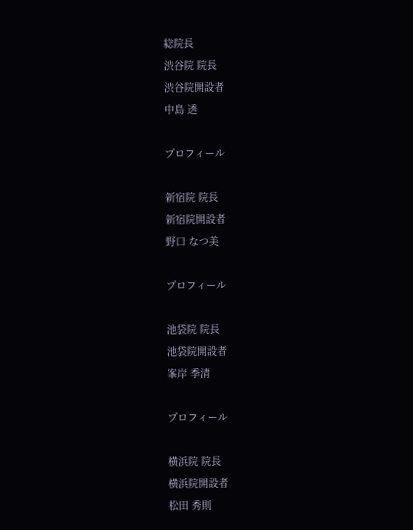総院長
渋谷院 院長
渋谷院開設者
中島 透

プロフィール

新宿院 院長
新宿院開設者
野口 なつ美

プロフィール

池袋院 院長
池袋院開設者
峯岸 季清

プロフィール

横浜院 院長
横浜院開設者
松田 秀則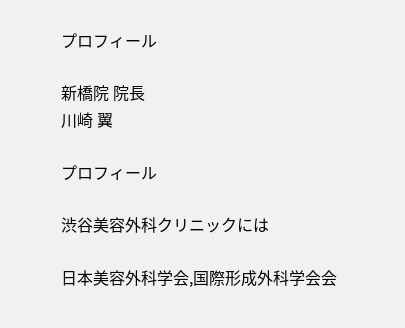プロフィール

新橋院 院長
川崎 翼

プロフィール

渋谷美容外科クリニックには

日本美容外科学会,国際形成外科学会会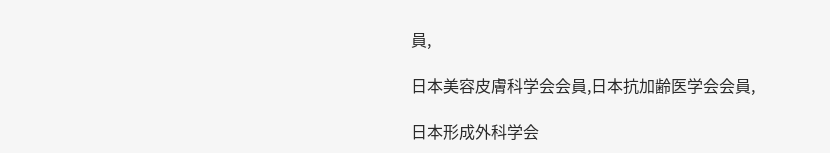員,

日本美容皮膚科学会会員,日本抗加齢医学会会員,

日本形成外科学会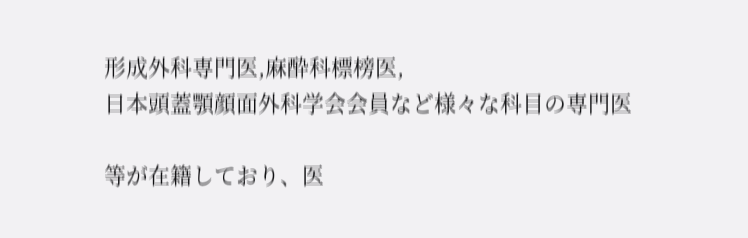形成外科専門医,麻酔科標榜医,
日本頭蓋顎顔面外科学会会員など様々な科目の専門医

等が在籍しており、医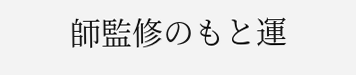師監修のもと運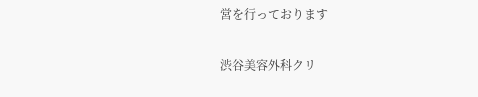営を行っております

渋谷美容外科クリ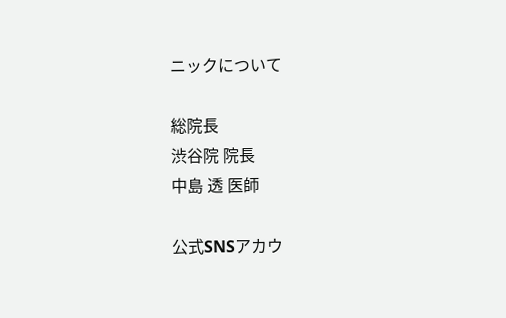ニックについて

総院長
渋谷院 院長
中島 透 医師

公式SNSアカウ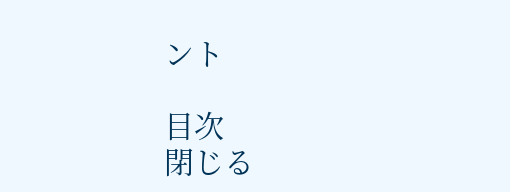ント

目次
閉じる